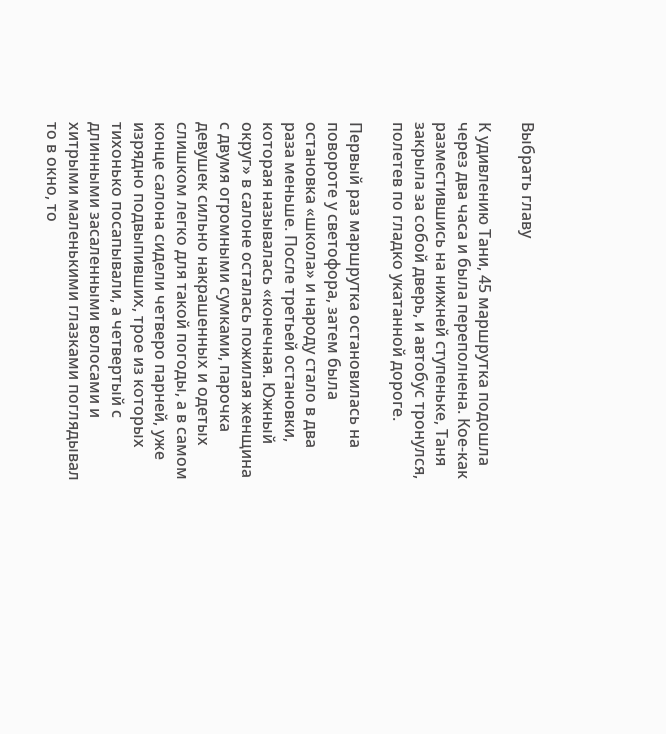Выбрать главу

К удивлению Тани, 45 маршрутка подошла через два часа и была переполнена. Кое-как разместившись на нижней ступеньке, Таня закрыла за собой дверь, и автобус тронулся, полетев по гладко укатанной дороге.

Первый раз маршрутка остановилась на повороте у светофора, затем была остановка «школа» и народу стало в два раза меньше. После третьей остановки, которая называлась «конечная. Южный округ» в салоне осталась пожилая женщина с двумя огромными сумками, парочка девушек сильно накрашенных и одетых слишком легко для такой погоды, а в самом конце салона сидели четверо парней, уже изрядно подвыпивших, трое из которых тихонько посапывали, а четвертый с длинными засаленными волосами и хитрыми маленькими глазками поглядывал то в окно, то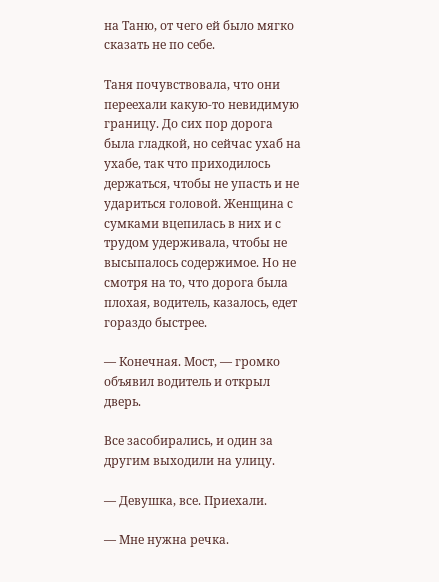на Таню, от чего ей было мягко сказать не по себе.

Таня почувствовала, что они переехали какую-то невидимую границу. До сих пор дорога была гладкой, но сейчас ухаб на ухабе, так что приходилось держаться, чтобы не упасть и не удариться головой. Женщина с сумками вцепилась в них и с трудом удерживала, чтобы не высыпалось содержимое. Но не смотря на то, что дорога была плохая, водитель, казалось, едет гораздо быстрее.

— Конечная. Мост, — громко объявил водитель и открыл дверь.

Все засобирались, и один за другим выходили на улицу.

— Девушка, все. Приехали.

— Мне нужна речка.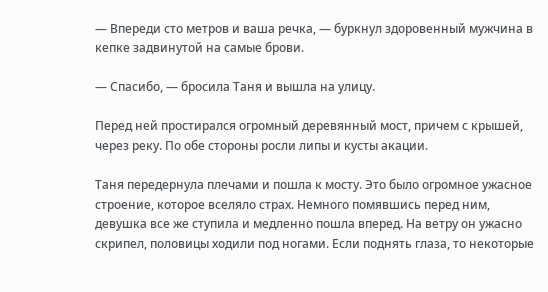— Впереди сто метров и ваша речка, — буркнул здоровенный мужчина в кепке задвинутой на самые брови.

— Спасибо, — бросила Таня и вышла на улицу.

Перед ней простирался огромный деревянный мост, причем с крышей, через реку. По обе стороны росли липы и кусты акации.

Таня передернула плечами и пошла к мосту. Это было огромное ужасное строение, которое вселяло страх. Немного помявшись перед ним, девушка все же ступила и медленно пошла вперед. На ветру он ужасно скрипел, половицы ходили под ногами. Если поднять глаза, то некоторые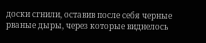доски сгнили, оставив после себя черные рваные дыры, через которые виднелось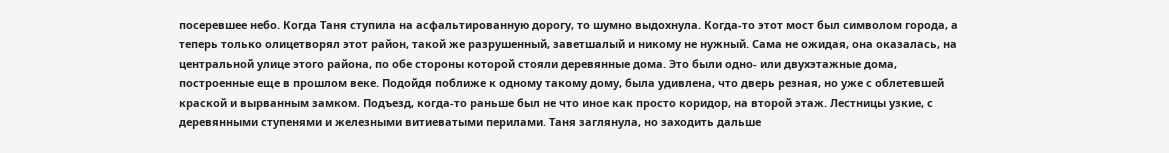посеревшее небо. Когда Таня ступила на асфальтированную дорогу, то шумно выдохнула. Когда-то этот мост был символом города, а теперь только олицетворял этот район, такой же разрушенный, заветшалый и никому не нужный. Сама не ожидая, она оказалась, на центральной улице этого района, по обе стороны которой стояли деревянные дома. Это были одно- или двухэтажные дома, построенные еще в прошлом веке. Подойдя поближе к одному такому дому, была удивлена, что дверь резная, но уже с облетевшей краской и вырванным замком. Подъезд, когда-то раньше был не что иное как просто коридор, на второй этаж. Лестницы узкие, с деревянными ступенями и железными витиеватыми перилами. Таня заглянула, но заходить дальше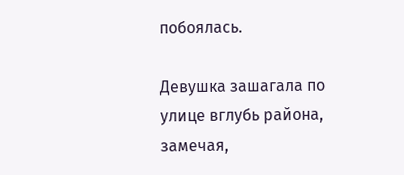побоялась.

Девушка зашагала по улице вглубь района, замечая,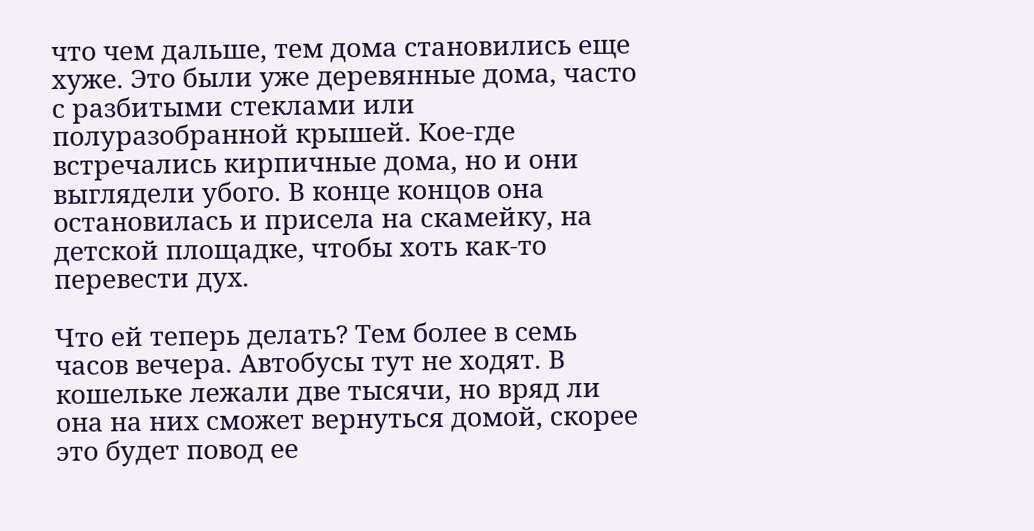что чем дальше, тем дома становились еще хуже. Это были уже деревянные дома, часто с разбитыми стеклами или полуразобранной крышей. Кое-где встречались кирпичные дома, но и они выглядели убого. В конце концов она остановилась и присела на скамейку, на детской площадке, чтобы хоть как-то перевести дух.

Что ей теперь делать? Тем более в семь часов вечера. Автобусы тут не ходят. В кошельке лежали две тысячи, но вряд ли она на них сможет вернуться домой, скорее это будет повод ее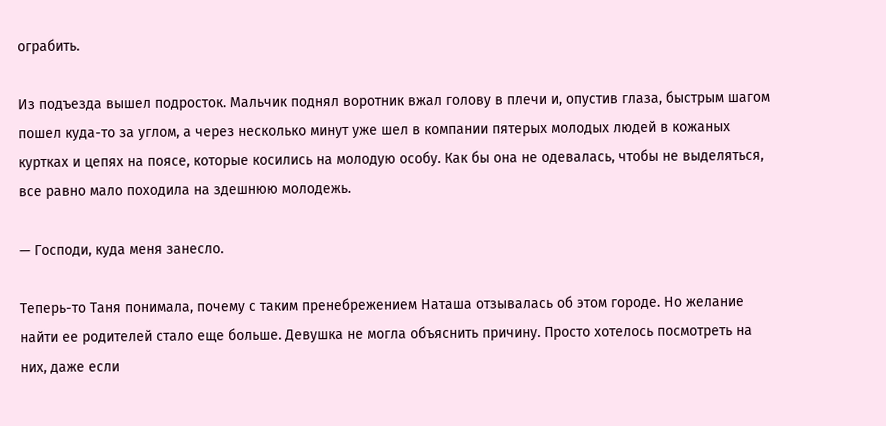ограбить.

Из подъезда вышел подросток. Мальчик поднял воротник вжал голову в плечи и, опустив глаза, быстрым шагом пошел куда-то за углом, а через несколько минут уже шел в компании пятерых молодых людей в кожаных куртках и цепях на поясе, которые косились на молодую особу. Как бы она не одевалась, чтобы не выделяться, все равно мало походила на здешнюю молодежь.

— Господи, куда меня занесло.

Теперь-то Таня понимала, почему с таким пренебрежением Наташа отзывалась об этом городе. Но желание найти ее родителей стало еще больше. Девушка не могла объяснить причину. Просто хотелось посмотреть на них, даже если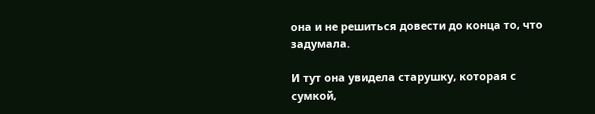она и не решиться довести до конца то, что задумала.

И тут она увидела старушку, которая с сумкой,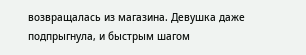возвращалась из магазина. Девушка даже подпрыгнула, и быстрым шагом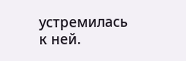устремилась к ней.